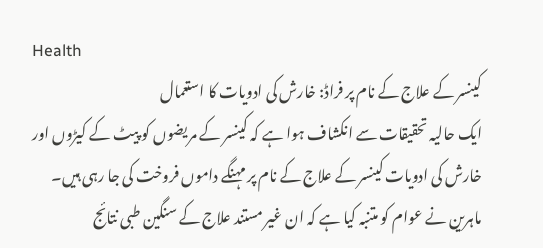Health
کینسر کے علاج کے نام پر فراڈ: خارش کی ادویات کا استعمال
ایک حالیہ تحقیقات سے انکشاف ہوا ہے کہ کینسر کے مریضوں کو پیٹ کے کیڑوں اور خارش کی ادویات کینسر کے علاج کے نام پر مہنگے داموں فروخت کی جا رہی ہیں۔ ماہرین نے عوام کو متنبہ کیا ہے کہ ان غیر مستند علاج کے سنگین طبی نتائج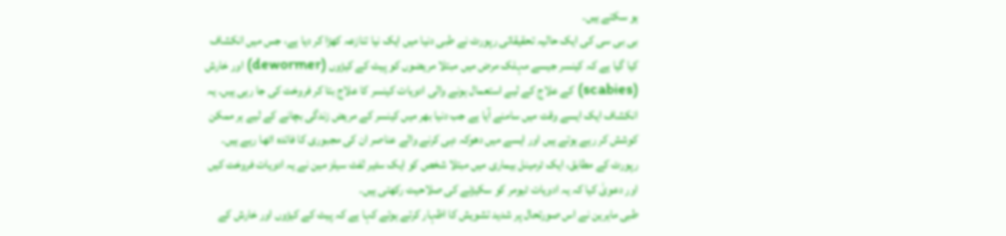ہو سکتے ہیں۔
بی بی سی کی ایک حالیہ تحقیقاتی رپورٹ نے طبی دنیا میں ایک نیا تنازعہ کھڑا کر دیا ہے، جس میں انکشاف کیا گیا ہے کہ کینسر جیسے مہلک مرض میں مبتلا مریضوں کو پیٹ کے کیڑوں (dewormer) اور خارش (scabies) کے علاج کے لیے استعمال ہونے والی ادویات کینسر کا علاج بتا کر فروخت کی جا رہی ہیں۔ یہ انکشاف ایک ایسے وقت میں سامنے آیا ہے جب دنیا بھر میں کینسر کے مریض زندگی بچانے کے لیے ہر ممکن کوشش کر رہے ہوتے ہیں اور ایسے میں دھوکہ دہی کرنے والے عناصر ان کی مجبوری کا فائدہ اٹھا رہے ہیں۔ رپورٹ کے مطابق، ایک ٹرمینل بیماری میں مبتلا شخص کو ایک سٹیر لفٹ سیلز مین نے یہ ادویات فروخت کیں اور دعویٰ کیا کہ یہ ادویات ٹیومر کو سکیڑنے کی صلاحیت رکھتی ہیں۔
طبی ماہرین نے اس صورتحال پر شدید تشویش کا اظہار کرتے ہوئے کہا ہے کہ پیٹ کے کیڑوں اور خارش کے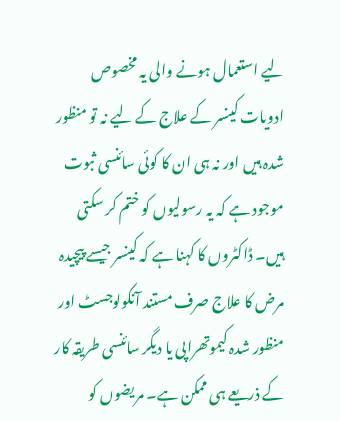لیے استعمال ہونے والی یہ مخصوص ادویات کینسر کے علاج کے لیے نہ تو منظور شدہ ہیں اور نہ ہی ان کا کوئی سائنسی ثبوت موجود ہے کہ یہ رسولیوں کو ختم کر سکتی ہیں۔ ڈاکٹروں کا کہنا ہے کہ کینسر جیسے پیچیدہ مرض کا علاج صرف مستند آنکولوجسٹ اور منظور شدہ کیموتھراپی یا دیگر سائنسی طریقہ کار کے ذریعے ہی ممکن ہے۔ مریضوں کو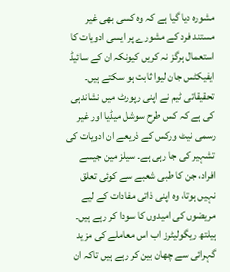مشورہ دیا گیا ہے کہ وہ کسی بھی غیر مستند فرد کے مشورے پر ایسی ادویات کا استعمال ہرگز نہ کریں کیونکہ ان کے سائیڈ ایفیکٹس جان لیوا ثابت ہو سکتے ہیں۔
تحقیقاتی ٹیم نے اپنی رپورٹ میں نشاندہی کی ہے کہ کس طرح سوشل میڈیا اور غیر رسمی نیٹ ورکس کے ذریعے ان ادویات کی تشہیر کی جا رہی ہے۔ سیلز مین جیسے افراد، جن کا طبی شعبے سے کوئی تعلق نہیں ہوتا، وہ اپنی ذاتی مفادات کے لیے مریضوں کی امیدوں کا سودا کر رہے ہیں۔ ہیلتھ ریگولیٹرز اب اس معاملے کی مزید گہرائی سے چھان بین کر رہے ہیں تاکہ ان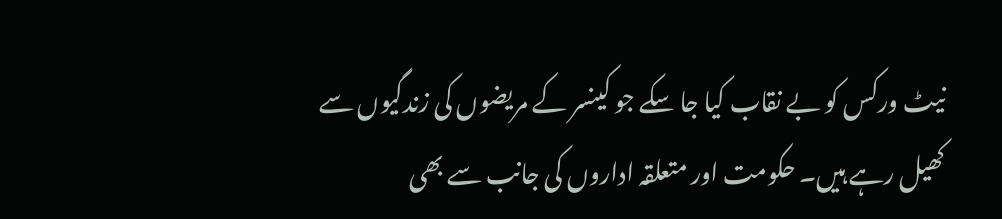نیٹ ورکس کو بے نقاب کیا جا سکے جو کینسر کے مریضوں کی زندگیوں سے کھیل رہے ہیں۔ حکومت اور متعلقہ اداروں کی جانب سے بھی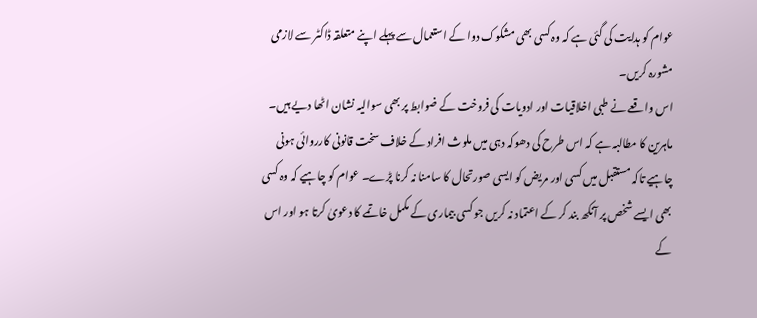عوام کو ہدایت کی گئی ہے کہ وہ کسی بھی مشکوک دوا کے استعمال سے پہلے اپنے متعلقہ ڈاکٹر سے لازمی مشورہ کریں۔
اس واقعے نے طبی اخلاقیات اور ادویات کی فروخت کے ضوابط پر بھی سوالیہ نشان اٹھا دیے ہیں۔ ماہرین کا مطالبہ ہے کہ اس طرح کی دھوکہ دہی میں ملوث افراد کے خلاف سخت قانونی کارروائی ہونی چاہیے تاکہ مستقبل میں کسی اور مریض کو ایسی صورتحال کا سامنا نہ کرنا پڑے۔ عوام کو چاہیے کہ وہ کسی بھی ایسے شخص پر آنکھ بند کر کے اعتماد نہ کریں جو کسی بیماری کے مکمل خاتمے کا دعویٰ کرتا ہو اور اس کے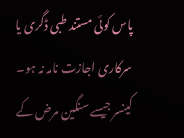پاس کوئی مستند طبی ڈگری یا سرکاری اجازت نامہ نہ ہو۔ کینسر جیسے سنگین مرض کے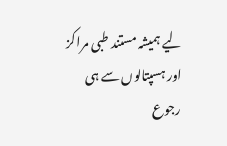لیے ہمیشہ مستند طبی مراکز اور ہسپتالوں سے ہی رجوع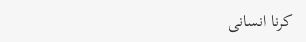کرنا انسانی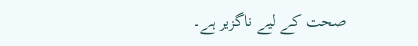صحت کے لیے ناگزیر ہے۔